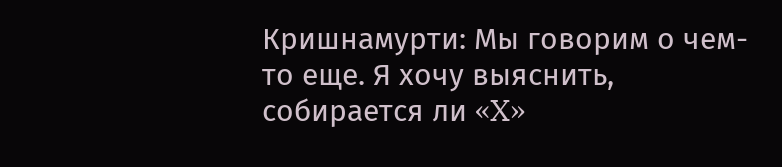Кришнамурти: Мы говорим о чем-то еще. Я хочу выяснить, собирается ли «X»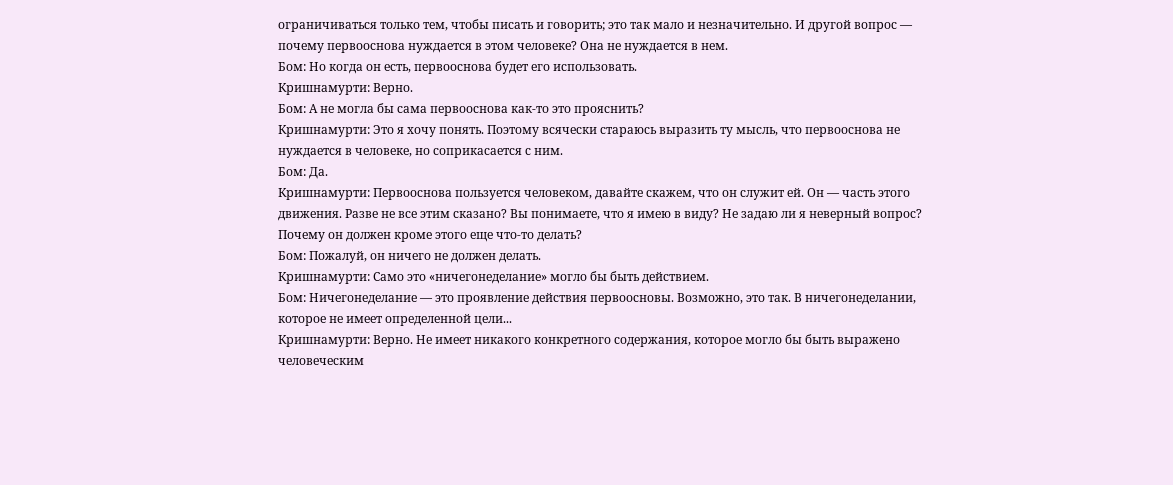ограничиваться только тем, чтобы писать и говорить; это так мало и незначительно. И другой вопрос — почему первооснова нуждается в этом человеке? Она не нуждается в нем.
Бом: Но когда он есть, первооснова будет его использовать.
Кришнамурти: Верно.
Бом: А не могла бы сама первооснова как-то это прояснить?
Кришнамурти: Это я хочу понять. Поэтому всячески стараюсь выразить ту мысль, что первооснова не нуждается в человеке, но соприкасается с ним.
Бом: Да.
Кришнамурти: Первооснова пользуется человеком, давайте скажем, что он служит ей. Он — часть этого движения. Разве не все этим сказано? Вы понимаете, что я имею в виду? Не задаю ли я неверный вопрос? Почему он должен кроме этого еще что-то делать?
Бом: Пожалуй, он ничего не должен делать.
Кришнамурти: Само это «ничегонеделание» могло бы быть действием.
Бом: Ничегонеделание — это проявление действия первоосновы. Возможно, это так. В ничегонеделании, которое не имеет определенной цели...
Кришнамурти: Верно. Не имеет никакого конкретного содержания, которое могло бы быть выражено человеческим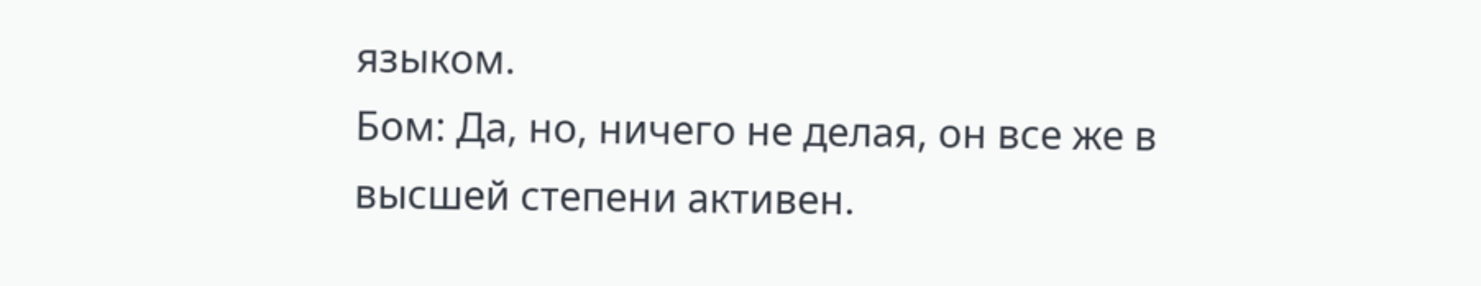языком.
Бом: Да, но, ничего не делая, он все же в высшей степени активен.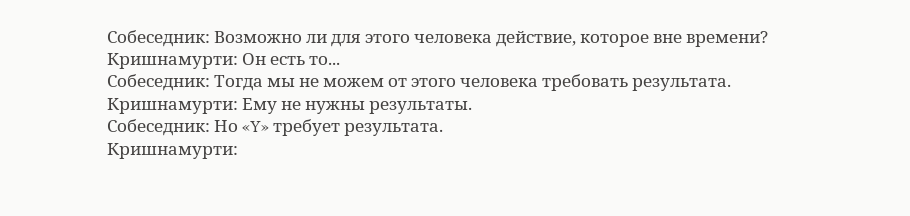Собеседник: Возможно ли для этого человека действие, которое вне времени?
Кришнамурти: Он есть то...
Собеседник: Тогда мы не можем от этого человека требовать результата.
Кришнамурти: Ему не нужны результаты.
Собеседник: Но «Y» требует результата.
Кришнамурти: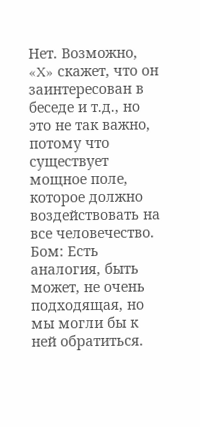Нет. Возможно, «X» скажет, что он заинтересован в беседе и т.д., но это не так важно, потому что существует мощное поле, которое должно воздействовать на все человечество.
Бом: Есть аналогия, быть может, не очень подходящая, но мы могли бы к ней обратиться.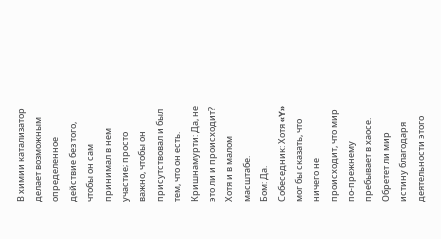В химии катализатор делает возможным определенное действие без того, чтобы он сам принимал в нем участие; просто важно, чтобы он присутствовал и был тем, что он есть.
Кришнамурти: Да, не это ли и происходит? Хотя и в малом масштабе.
Бом: Да.
Собеседник: Хотя «Y» мог бы сказать, что ничего не происходит, что мир по-прежнему пребывает в хаосе. Обретет ли мир истину благодаря деятельности этого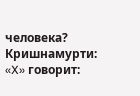человека?
Кришнамурти: «X» говорит: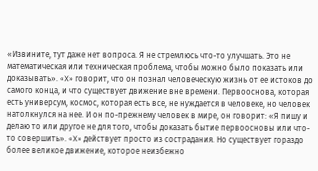«Извините, тут даже нет вопроса. Я не стремлюсь что-то улучшать. Это не математическая или техническая проблема, чтобы можно было показать или доказывать». «X» говорит, что он познал человеческую жизнь от ее истоков до самого конца, и что существует движение вне времени. Первооснова, которая есть универсум, космос, которая есть все, не нуждается в человеке, но человек натолкнулся на нее. И он по-прежнему человек в мире, он говорит: «Я пишу и делаю то или другое не для того, чтобы доказать бытие первоосновы или что-то совершить». «X» действует просто из сострадания. Но существует гораздо более великое движение, которое неизбежно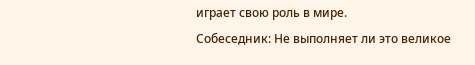играет свою роль в мире.
Собеседник: Не выполняет ли это великое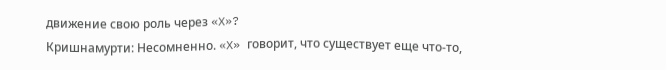движение свою роль через «X»?
Кришнамурти: Несомненно. «X» говорит, что существует еще что-то,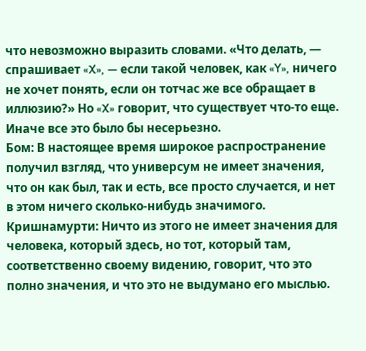что невозможно выразить словами. «Что делать, — спрашивает «X», — если такой человек, как «Y», ничего не хочет понять, если он тотчас же все обращает в иллюзию?» Но «X» говорит, что существует что-то еще. Иначе все это было бы несерьезно.
Бом: В настоящее время широкое распространение получил взгляд, что универсум не имеет значения, что он как был, так и есть, все просто случается, и нет в этом ничего сколько-нибудь значимого.
Кришнамурти: Ничто из этого не имеет значения для человека, который здесь, но тот, который там, соответственно своему видению, говорит, что это полно значения, и что это не выдумано его мыслью.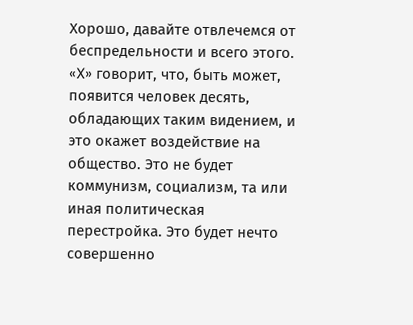Хорошо, давайте отвлечемся от беспредельности и всего этого. «X» говорит, что, быть может, появится человек десять, обладающих таким видением, и это окажет воздействие на общество. Это не будет коммунизм, социализм, та или иная политическая перестройка. Это будет нечто совершенно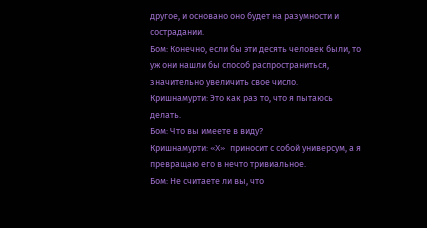другое, и основано оно будет на разумности и сострадании.
Бом: Конечно, если бы эти десять человек были, то уж они нашли бы способ распространиться, значительно увеличить свое число.
Кришнамурти: Это как раз то, что я пытаюсь делать.
Бом: Что вы имеете в виду?
Кришнамурти: «X» приносит с собой универсум, а я превращаю его в нечто тривиальное.
Бом: Не считаете ли вы, что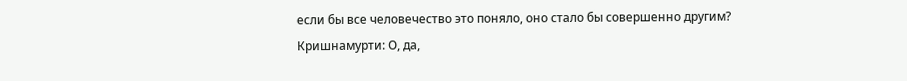если бы все человечество это поняло, оно стало бы совершенно другим?
Кришнамурти: О, да,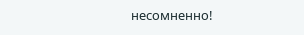несомненно!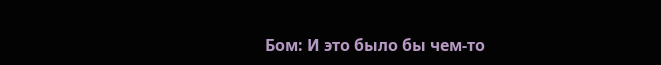Бом: И это было бы чем-то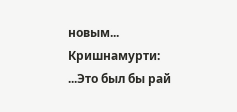новым...
Кришнамурти: ...Это был бы рай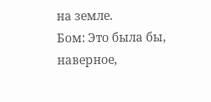на земле.
Бом: Это была бы, наверное,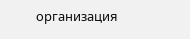организация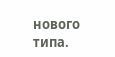нового типа.